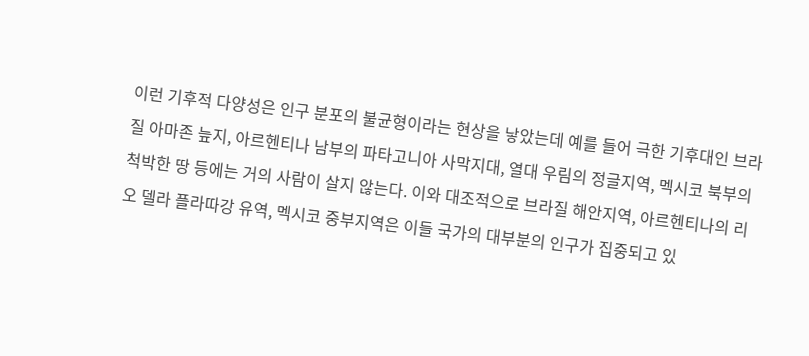이런 기후적 다양성은 인구 분포의 불균형이라는 현상을 낳았는데 예를 들어 극한 기후대인 브라질 아마존 늪지, 아르헨티나 남부의 파타고니아 사막지대, 열대 우림의 정글지역, 멕시코 북부의 척박한 땅 등에는 거의 사람이 살지 않는다. 이와 대조적으로 브라질 해안지역, 아르헨티나의 리오 델라 플라따강 유역, 멕시코 중부지역은 이들 국가의 대부분의 인구가 집중되고 있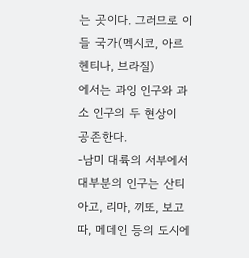는 곳이다. 그러므로 이들 국가(멕시코, 아르헨티나, 브라질)
에서는 과잉 인구와 과소 인구의 두 현상이 공존한다.
-남미 대륙의 서부에서 대부분의 인구는 산티아고, 리마, 끼또, 보고따, 메데인 등의 도시에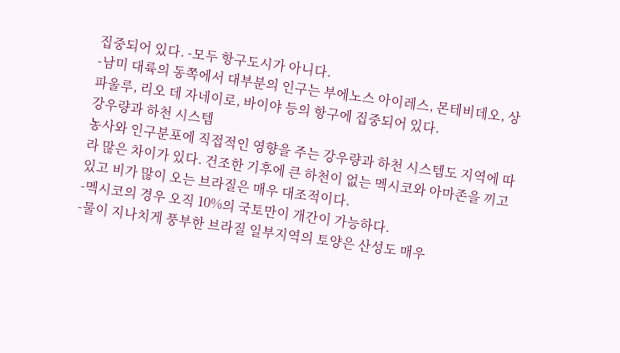집중되어 있다. -모두 항구도시가 아니다.
-남미 대륙의 동쪽에서 대부분의 인구는 부에노스 아이레스, 몬테비데오, 상파울루, 리오 데 자네이로, 바이야 등의 항구에 집중되어 있다.
강우량과 하천 시스템
농사와 인구분포에 직접적인 영향을 주는 강우량과 하천 시스템도 지역에 따라 많은 차이가 있다. 건조한 기후에 큰 하천이 없는 멕시코와 아마존을 끼고 있고 비가 많이 오는 브라질은 매우 대조적이다.
-멕시코의 경우 오직 10%의 국토만이 개간이 가능하다.
-물이 지나치게 풍부한 브라질 일부지역의 토양은 산성도 매우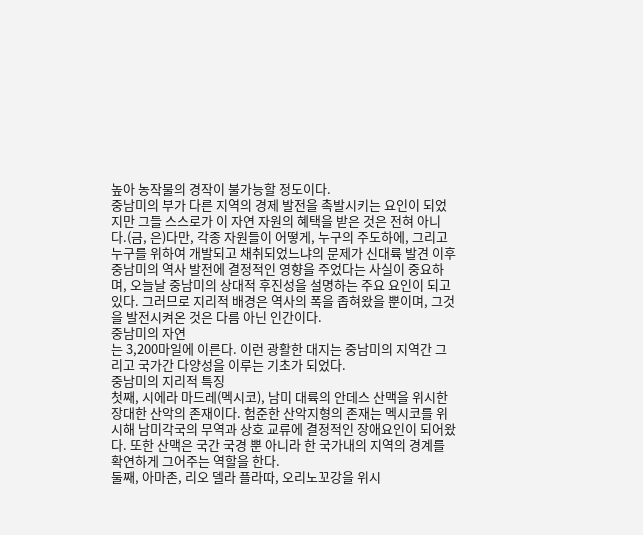높아 농작물의 경작이 불가능할 정도이다.
중남미의 부가 다른 지역의 경제 발전을 촉발시키는 요인이 되었지만 그들 스스로가 이 자연 자원의 혜택을 받은 것은 전혀 아니다.(금, 은)다만, 각종 자원들이 어떻게, 누구의 주도하에, 그리고 누구를 위하여 개발되고 채취되었느냐의 문제가 신대륙 발견 이후 중남미의 역사 발전에 결정적인 영향을 주었다는 사실이 중요하며, 오늘날 중남미의 상대적 후진성을 설명하는 주요 요인이 되고 있다. 그러므로 지리적 배경은 역사의 폭을 좁혀왔을 뿐이며, 그것을 발전시켜온 것은 다름 아닌 인간이다.
중남미의 자연
는 3,200마일에 이른다. 이런 광활한 대지는 중남미의 지역간 그리고 국가간 다양성을 이루는 기초가 되었다.
중남미의 지리적 특징
첫째, 시에라 마드레(멕시코), 남미 대륙의 안데스 산맥을 위시한 장대한 산악의 존재이다. 험준한 산악지형의 존재는 멕시코를 위시해 남미각국의 무역과 상호 교류에 결정적인 장애요인이 되어왔다. 또한 산맥은 국간 국경 뿐 아니라 한 국가내의 지역의 경계를 확연하게 그어주는 역할을 한다.
둘째, 아마존, 리오 델라 플라따, 오리노꼬강을 위시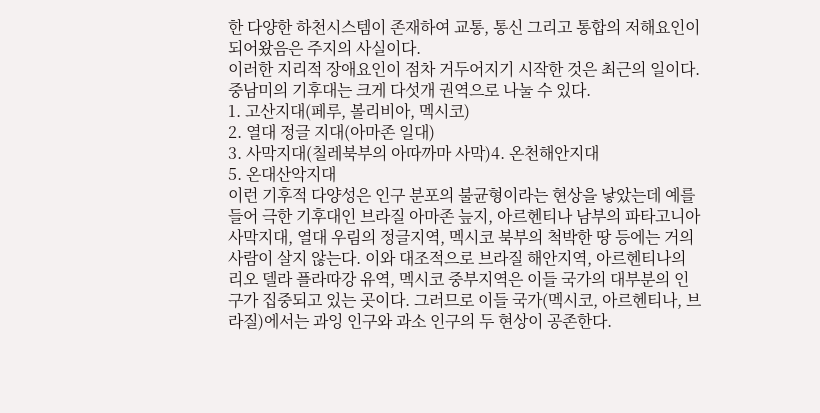한 다양한 하천시스템이 존재하여 교통, 통신 그리고 통합의 저해요인이 되어왔음은 주지의 사실이다.
이러한 지리적 장애요인이 점차 거두어지기 시작한 것은 최근의 일이다.
중남미의 기후대는 크게 다섯개 권역으로 나눌 수 있다.
1. 고산지대(페루, 볼리비아, 멕시코)
2. 열대 정글 지대(아마존 일대)
3. 사막지대(칠레북부의 아따까마 사막)4. 온천해안지대
5. 온대산악지대
이런 기후적 다양성은 인구 분포의 불균형이라는 현상을 낳았는데 예를 들어 극한 기후대인 브라질 아마존 늪지, 아르헨티나 남부의 파타고니아 사막지대, 열대 우림의 정글지역, 멕시코 북부의 척박한 땅 등에는 거의 사람이 살지 않는다. 이와 대조적으로 브라질 해안지역, 아르헨티나의 리오 델라 플라따강 유역, 멕시코 중부지역은 이들 국가의 대부분의 인구가 집중되고 있는 곳이다. 그러므로 이들 국가(멕시코, 아르헨티나, 브라질)에서는 과잉 인구와 과소 인구의 두 현상이 공존한다.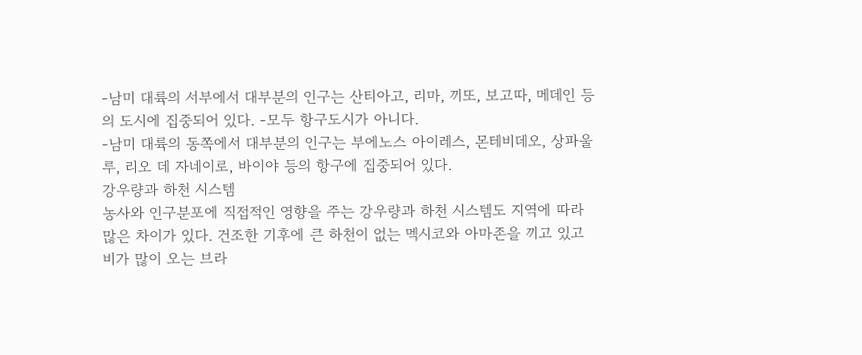-남미 대륙의 서부에서 대부분의 인구는 산티아고, 리마, 끼또, 보고따, 메데인 등의 도시에 집중되어 있다. -모두 항구도시가 아니다.
-남미 대륙의 동쪽에서 대부분의 인구는 부에노스 아이레스, 몬테비데오, 상파울루, 리오 데 자네이로, 바이야 등의 항구에 집중되어 있다.
강우량과 하천 시스템
농사와 인구분포에 직접적인 영향을 주는 강우량과 하천 시스템도 지역에 따라 많은 차이가 있다. 건조한 기후에 큰 하천이 없는 멕시코와 아마존을 끼고 있고 비가 많이 오는 브라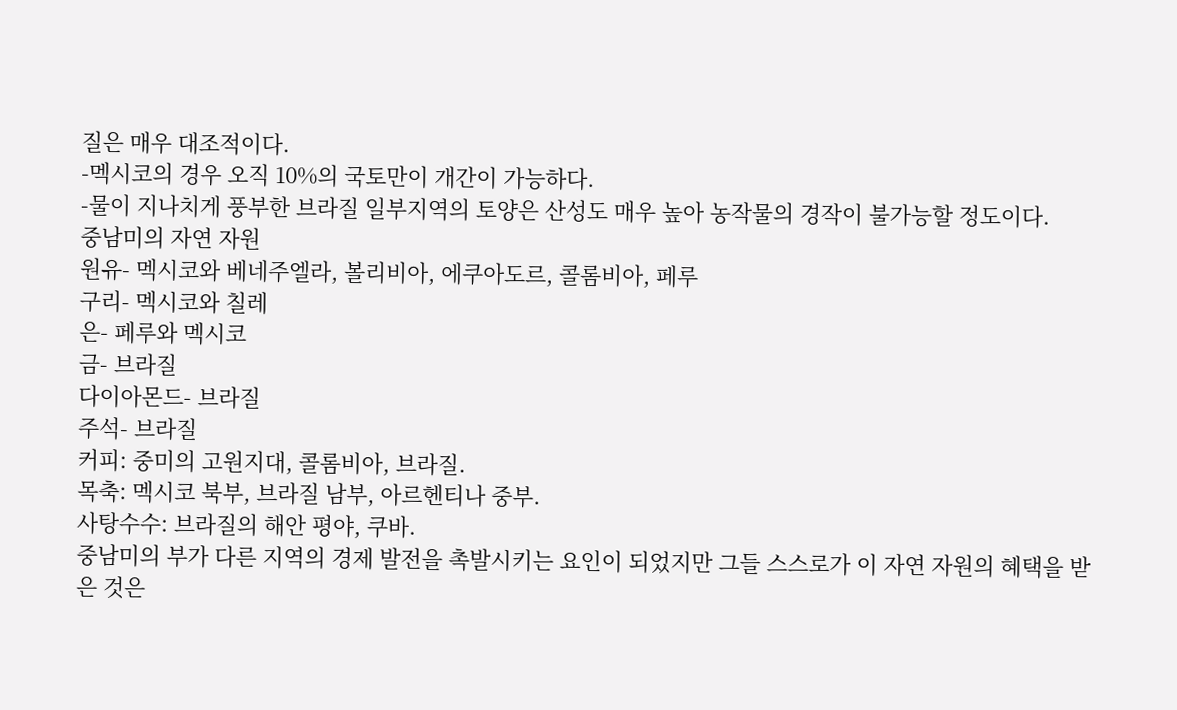질은 매우 대조적이다.
-멕시코의 경우 오직 10%의 국토만이 개간이 가능하다.
-물이 지나치게 풍부한 브라질 일부지역의 토양은 산성도 매우 높아 농작물의 경작이 불가능할 정도이다.
중남미의 자연 자원
원유- 멕시코와 베네주엘라, 볼리비아, 에쿠아도르, 콜롬비아, 페루
구리- 멕시코와 칠레
은- 페루와 멕시코
금- 브라질
다이아몬드- 브라질
주석- 브라질
커피: 중미의 고원지대, 콜롬비아, 브라질.
목축: 멕시코 북부, 브라질 남부, 아르헨티나 중부.
사탕수수: 브라질의 해안 평야, 쿠바.
중남미의 부가 다른 지역의 경제 발전을 촉발시키는 요인이 되었지만 그들 스스로가 이 자연 자원의 혜택을 받은 것은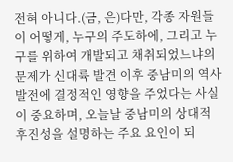전혀 아니다.(금, 은)다만, 각종 자원들이 어떻게, 누구의 주도하에, 그리고 누구를 위하여 개발되고 채취되었느냐의 문제가 신대륙 발견 이후 중남미의 역사 발전에 결정적인 영향을 주었다는 사실이 중요하며, 오늘날 중남미의 상대적 후진성을 설명하는 주요 요인이 되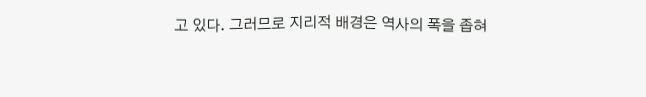고 있다. 그러므로 지리적 배경은 역사의 폭을 좁혀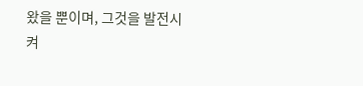왔을 뿐이며, 그것을 발전시켜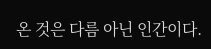온 것은 다름 아닌 인간이다.